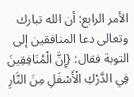الأمر الرابع: أن الله تبارك وتعالى دعا المنافقين إلى التوبة فقال: {إِنَّ الْمُنَافِقِينَ فِي الدَّرْكِ الْأَسْفَلِ مِنَ النَّارِ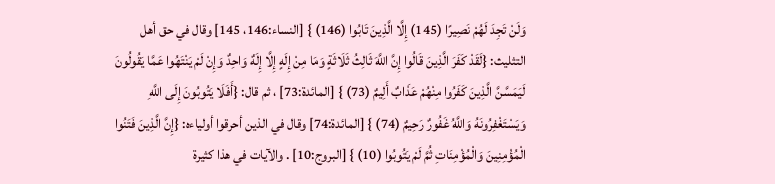وَلَنْ تَجِدَ لَهُمْ نَصِيرًا (145) إِلَّا الَّذِينَ تَابُوا (146) } [النساء:146، 145] وقال في حق أهل التثليث: {لَقَدْ كَفَرَ الَّذِينَ قَالُوا إِنَّ اللَّهَ ثَالِثُ ثَلَاثَةٍ وَمَا مِنْ إِلَهٍ إِلَّا إِلَهٌ وَاحِدٌ وَإِنْ لَمْ يَنْتَهُوا عَمَّا يَقُولُونَ لَيَمَسَّنَّ الَّذِينَ كَفَرُوا مِنْهُمْ عَذَابٌ أَلِيمٌ (73) } [المائدة:73] ، ثم قال: {أَفَلَا يَتُوبُونَ إِلَى اللَّهِ وَيَسْتَغْفِرُونَهُ وَاللَّهُ غَفُورٌ رَحِيمٌ (74) } [المائدة:74] وقال في الذين أحرقوا أولياءه: {إِنَّ الَّذِينَ فَتَنُوا الْمُؤْمِنِينَ وَالْمُؤْمِنَاتِ ثُمَّ لَمْ يَتُوبُوا (10) } [البروج:10] . والآيات في هذا كثيرة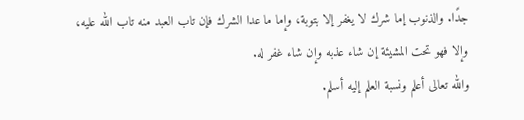جدًا. والذنوب إما شرك لا يغفر إلا بتوبة، وإما ما عدا الشرك فإن تاب العبد منه تاب الله عليه، وإلا فهو تحت المشيئة إن شاء عذبه وإن شاء غفر له.
والله تعالى أعلم ونسبة العلم إليه أسلم.